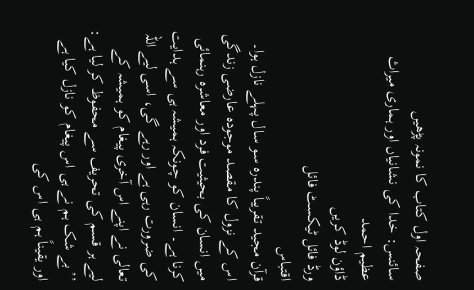صفحہ اول کتاب کا نمونہ پڑھیں
سائنس: خدا کی نشانیاں اور ہماری میراث
عظیم احمد
ڈاؤن لوڈ کریں
ورڈ فائل ٹیکسٹ فائل
اقتباس
قرآن مجید تقریباً پندرہ سو سال پہلے نازل ہوا۔ اس کے نزول کا مقصد موجودہ عارضی زندگی میں انسان کی بحیثیت فرد اور معاشرہ رہنمائی کرنا ہے۔ انسان کو چونکہ ہمیشہ ہی سے ہدایت کی ضرورت رہی ہے اور رہے گی، اسی لیے اللہ تعالی نے اپنے اس آخری پیغام کو ہمیشہ کے لیے ہر قسم کی تحریف سے محفوظ کر لیا ہے:
’’بے شک ہم نے ہی اس پیغام کو نازل کیا ہے اور یقیناً ہم ہی اس کی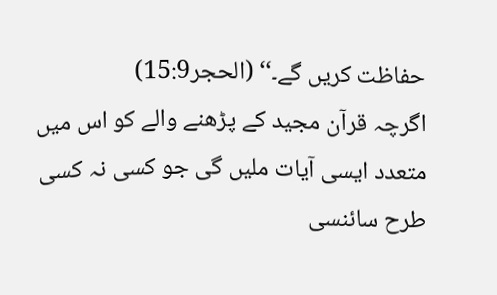حفاظت کریں گے۔‘‘ (الحجر15:9)
اگرچہ قرآن مجید کے پڑھنے والے کو اس میں متعدد ایسی آیات ملیں گی جو کسی نہ کسی طرح سائنسی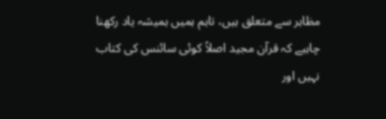مظاہر سے متعلق ہیں، تاہم ہمیں ہمیشہ یاد رکھنا چاہیے کہ قرآن مجید اصلاً کوئی سائنس کی کتاب نہیں اور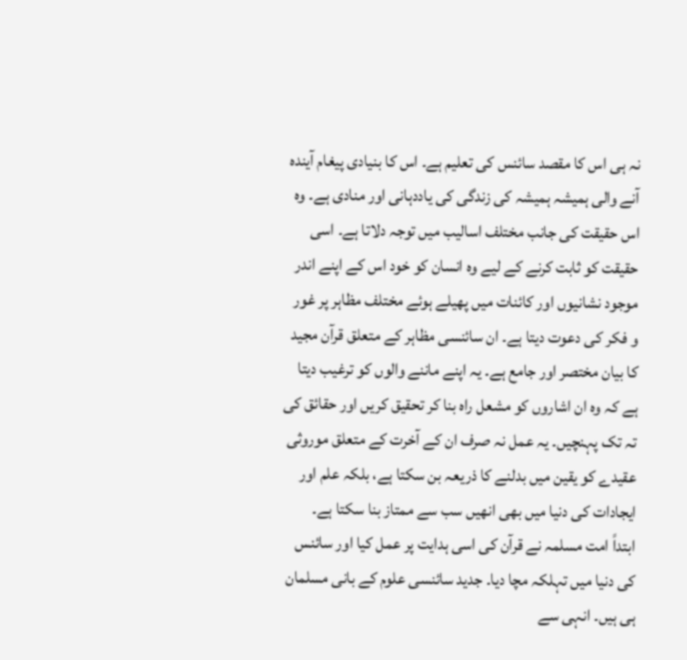نہ ہی اس کا مقصد سائنس کی تعلیم ہے۔ اس کا بنیادی پیغام آیندہ آنے والی ہمیشہ ہمیشہ کی زندگی کی یاددہانی اور منادی ہے۔ وہ اس حقیقت کی جانب مختلف اسالیب میں توجہ دلاتا ہے۔ اسی حقیقت کو ثابت کرنے کے لیے وہ انسان کو خود اس کے اپنے اندر موجود نشانیوں اور کائنات میں پھیلے ہوئے مختلف مظاہر پر غور و فکر کی دعوت دیتا ہے۔ ان سائنسی مظاہر کے متعلق قرآن مجید کا بیان مختصر اور جامع ہے۔ یہ اپنے ماننے والوں کو ترغیب دیتا ہے کہ وہ ان اشاروں کو مشعل راہ بنا کر تحقیق کریں اور حقائق کی تہ تک پہنچیں۔ یہ عمل نہ صرف ان کے آخرت کے متعلق موروثی عقیدے کو یقین میں بدلنے کا ذریعہ بن سکتا ہے، بلکہ علم اور ایجادات کی دنیا میں بھی انھیں سب سے ممتاز بنا سکتا ہے۔
ابتداً امت مسلمہ نے قرآن کی اسی ہدایت پر عمل کیا اور سائنس کی دنیا میں تہلکہ مچا دیا۔ جدید سائنسی علوم کے بانی مسلمان ہی ہیں۔ انہی سے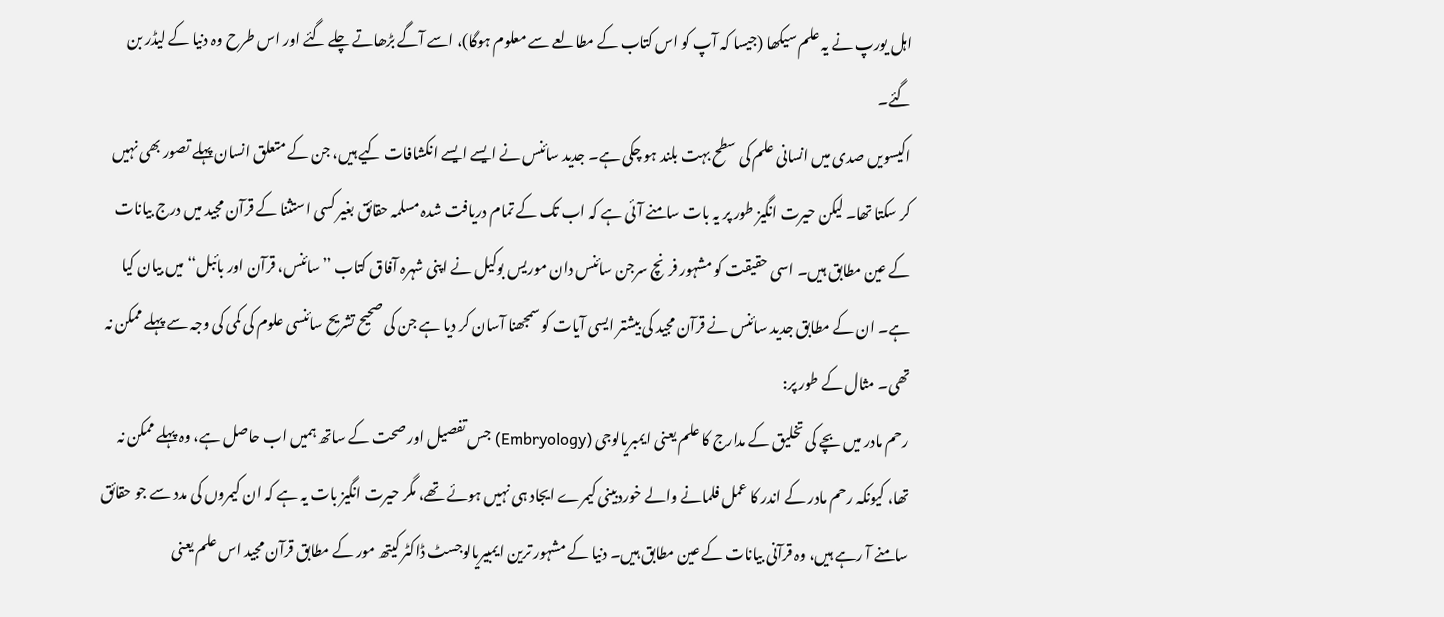اہل یورپ نے یہ علم سیکھا (جیسا کہ آپ کو اس کتاب کے مطالعے سے معلوم ہوگا)، اسے آگے بڑھاتے چلے گئے اور اس طرح وہ دنیا کے لیڈر بن گئے۔
اکیسویں صدی میں انسانی علم کی سطح بہت بلند ہو چکی ہے۔ جدید سائنس نے ایسے ایسے انکشافات کیے ہیں، جن کے متعلق انسان پہلے تصور بھی نہیں کر سکتا تھا۔ لیکن حیرت انگیز طور پر یہ بات سامنے آئی ہے کہ اب تک کے تمام دریافت شدہ مسلمہ حقائق بغیر کسی استثنا کے قرآن مجید میں درج بیانات کے عین مطابق ہیں۔ اسی حقیقت کو مشہور فرنچ سرجن سائنس دان موریس بوکیل نے اپنی شہرہ آفاق کتاب ’’سائنس، قرآن اور بائبل‘‘ میں بیان کیا ہے۔ ان کے مطابق جدید سائنس نے قرآن مجید کی بیشتر ایسی آیات کو سمجھنا آسان کر دیا ہے جن کی صحیح تشریح سائنسی علوم کی کمی کی وجہ سے پہلے ممکن نہ تھی۔ مثال کے طور پر:
رحم مادر میں بچے کی تخلیق کے مدارج کا علم یعنی ایمبریالوجی (Embryology) جس تفصیل اور صحت کے ساتھ ہمیں اب حاصل ہے، وہ پہلے ممکن نہ تھا، کیونکہ رحم مادر کے اندر کا عمل فلمانے والے خوردبینی کیمرے ایجاد ہی نہیں ہوئے تھے، مگر حیرت انگیز بات یہ ہے کہ ان کیمروں کی مدد سے جو حقائق سامنے آ رہے ہیں، وہ قرآنی بیانات کے عین مطابق ہیں۔ دنیا کے مشہور ترین ایمبیریالوجسٹ ڈاکٹر کیتھ مور کے مطابق قرآن مجید اس علم یعنی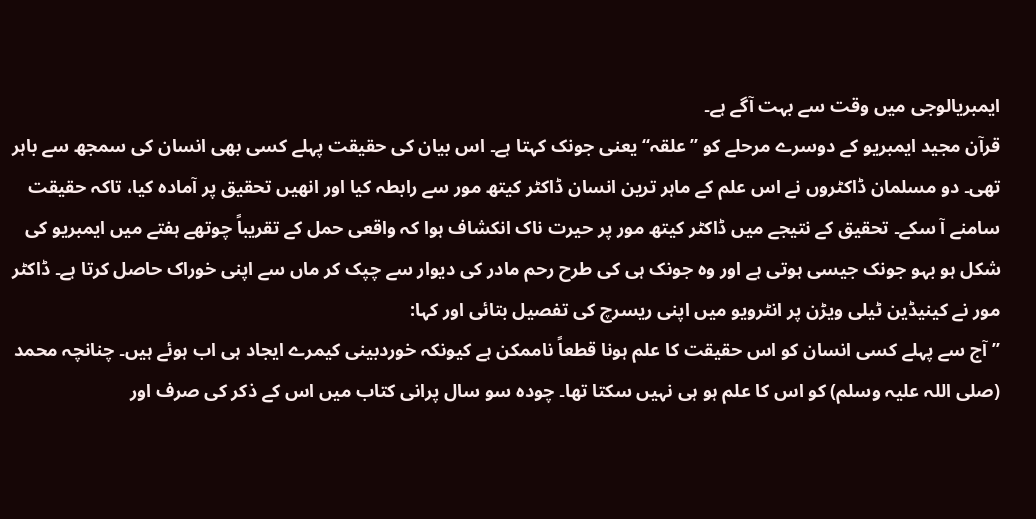ایمبریالوجی میں وقت سے بہت آگے ہے۔
قرآن مجید ایمبریو کے دوسرے مرحلے کو ’’علقہ‘‘ یعنی جونک کہتا ہے۔ اس بیان کی حقیقت پہلے کسی بھی انسان کی سمجھ سے باہر تھی۔ دو مسلمان ڈاکٹروں نے اس علم کے ماہر ترین انسان ڈاکٹر کیتھ مور سے رابطہ کیا اور انھیں تحقیق پر آمادہ کیا، تاکہ حقیقت سامنے آ سکے۔ تحقیق کے نتیجے میں ڈاکٹر کیتھ مور پر حیرت ناک انکشاف ہوا کہ واقعی حمل کے تقریباً چوتھے ہفتے میں ایمبریو کی شکل ہو بہو جونک جیسی ہوتی ہے اور وہ جونک ہی کی طرح رحم مادر کی دیوار سے چپک کر ماں سے اپنی خوراک حاصل کرتا ہے۔ ڈاکٹر مور نے کینیڈین ٹیلی ویڑن پر انٹرویو میں اپنی ریسرچ کی تفصیل بتائی اور کہا:
’’آج سے پہلے کسی انسان کو اس حقیقت کا علم ہونا قطعاً ناممکن ہے کیونکہ خوردبینی کیمرے ایجاد ہی اب ہوئے ہیں۔ چنانچہ محمد (صلی اللہ علیہ وسلم) کو اس کا علم ہو ہی نہیں سکتا تھا۔ چودہ سو سال پرانی کتاب میں اس کے ذکر کی صرف اور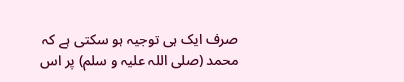صرف ایک ہی توجیہ ہو سکتی ہے کہ محمد (صلی اللہ علیہ و سلم) پر اس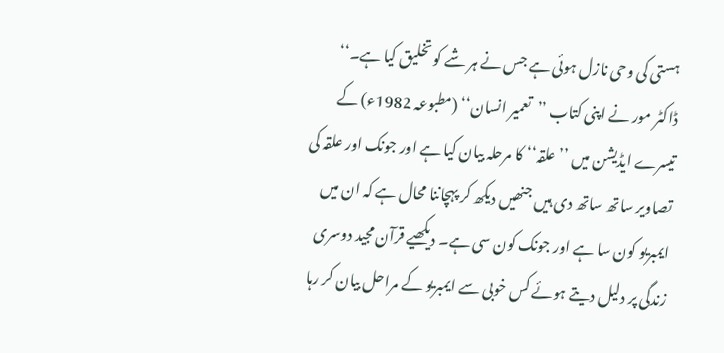ہستی کی وحی نازل ہوئی ہے جس نے ہر شے کو تخلیق کیا ہے۔‘‘
ڈاکٹر مور نے اپنی کتاب ’’تعمیر انسان‘‘ (مطبوعہ 1982ء) کے تیسرے ایڈیشن میں ’’علقہ‘‘ کا مرحلہ بیان کیا ہے اور جونک اور علقہ کی تصاویر ساتھ ساتھ دی ہیں جنھیں دیکھ کر پہچاننا محال ہے کہ ان میں ایمبریو کون سا ہے اور جونک کون سی ہے۔ دیکھیے قرآن مجید دوسری زندگی پر دلیل دیتے ہوئے کس خوبی سے ایمبریو کے مراحل بیان کر رہا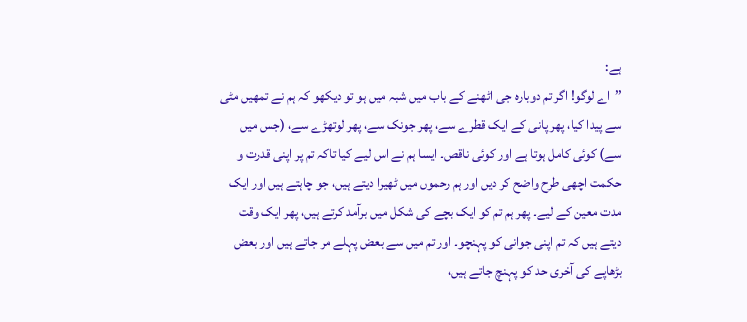ہے:
’’اے لوگو! اگر تم دوبارہ جی اٹھنے کے باب میں شبہ میں ہو تو دیکھو کہ ہم نے تمھیں مٹی سے پیدا کیا، پھر پانی کے ایک قطرے سے، پھر جونک سے، پھر لوتھڑے سے، (جس میں سے) کوئی کامل ہوتا ہے اور کوئی ناقص۔ ایسا ہم نے اس لیے کیا تاکہ تم پر اپنی قدرت و حکمت اچھی طرح واضح کر دیں اور ہم رحموں میں ٹھیرا دیتے ہیں، جو چاہتے ہیں اور ایک مدت معین کے لیے۔ پھر ہم تم کو ایک بچے کی شکل میں برآمد کرتے ہیں، پھر ایک وقت دیتے ہیں کہ تم اپنی جوانی کو پہنچو۔ اور تم میں سے بعض پہلے مر جاتے ہیں اور بعض بڑھاپے کی آخری حد کو پہنچ جاتے ہیں،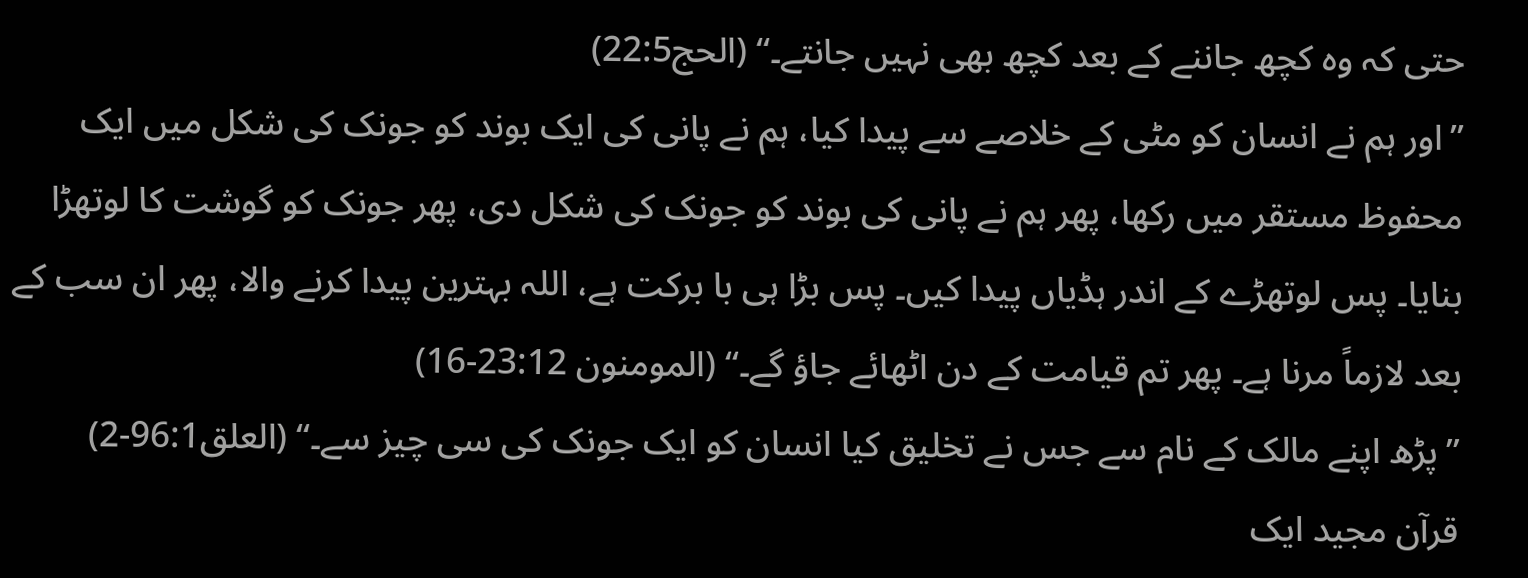حتی کہ وہ کچھ جاننے کے بعد کچھ بھی نہیں جانتے۔‘‘ (الحج22:5)
’’اور ہم نے انسان کو مٹی کے خلاصے سے پیدا کیا، ہم نے پانی کی ایک بوند کو جونک کی شکل میں ایک محفوظ مستقر میں رکھا، پھر ہم نے پانی کی بوند کو جونک کی شکل دی، پھر جونک کو گوشت کا لوتھڑا بنایا۔ پس لوتھڑے کے اندر ہڈیاں پیدا کیں۔ پس بڑا ہی با برکت ہے، اللہ بہترین پیدا کرنے والا، پھر ان سب کے بعد لازماً مرنا ہے۔ پھر تم قیامت کے دن اٹھائے جاؤ گے۔‘‘ (المومنون 23:12-16)
’’پڑھ اپنے مالک کے نام سے جس نے تخلیق کیا انسان کو ایک جونک کی سی چیز سے۔‘‘ (العلق96:1-2)
قرآن مجید ایک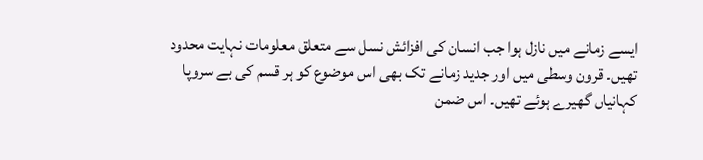ایسے زمانے میں نازل ہوا جب انسان کی افزائش نسل سے متعلق معلومات نہایت محدود تھیں۔ قرون وسطی میں اور جدید زمانے تک بھی اس موضوع کو ہر قسم کی بے سروپا کہانیاں گھیرے ہوئے تھیں۔ اس ضمن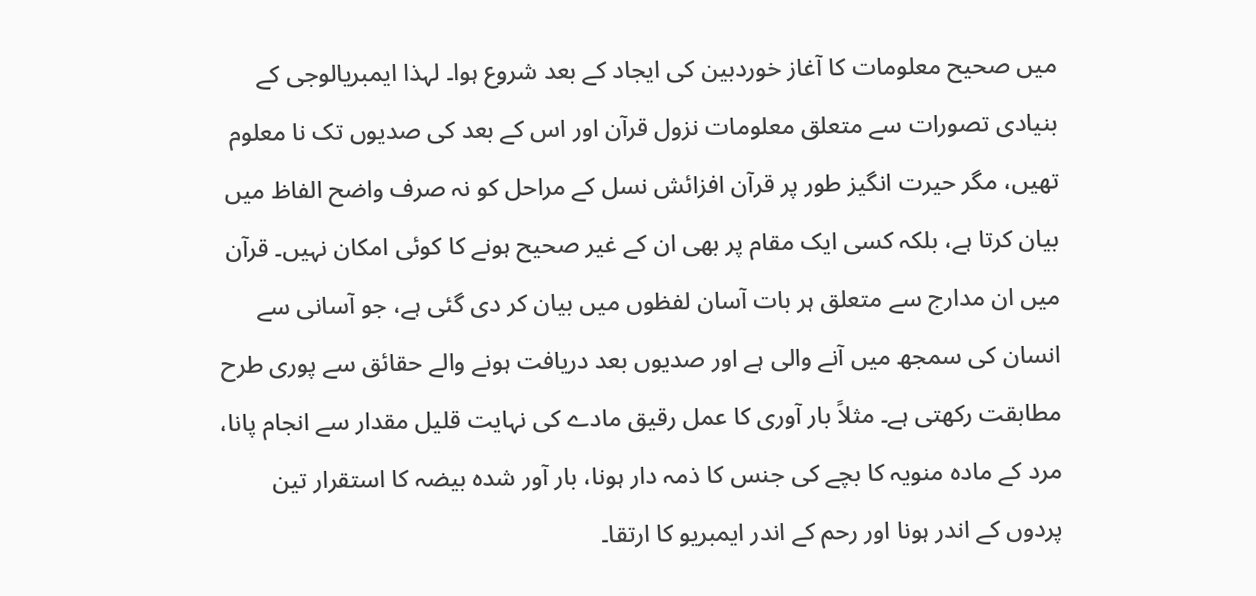میں صحیح معلومات کا آغاز خوردبین کی ایجاد کے بعد شروع ہوا۔ لہذا ایمبریالوجی کے بنیادی تصورات سے متعلق معلومات نزول قرآن اور اس کے بعد کی صدیوں تک نا معلوم تھیں، مگر حیرت انگیز طور پر قرآن افزائش نسل کے مراحل کو نہ صرف واضح الفاظ میں بیان کرتا ہے، بلکہ کسی ایک مقام پر بھی ان کے غیر صحیح ہونے کا کوئی امکان نہیں۔ قرآن میں ان مدارج سے متعلق ہر بات آسان لفظوں میں بیان کر دی گئی ہے، جو آسانی سے انسان کی سمجھ میں آنے والی ہے اور صدیوں بعد دریافت ہونے والے حقائق سے پوری طرح مطابقت رکھتی ہے۔ مثلاً بار آوری کا عمل رقیق مادے کی نہایت قلیل مقدار سے انجام پانا، مرد کے مادہ منویہ کا بچے کی جنس کا ذمہ دار ہونا، بار آور شدہ بیضہ کا استقرار تین پردوں کے اندر ہونا اور رحم کے اندر ایمبریو کا ارتقا۔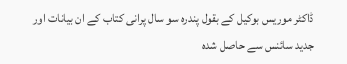ڈاکٹر موریس بوکیل کے بقول پندرہ سو سال پرانی کتاب کے ان بیانات اور جدید سائنس سے حاصل شدہ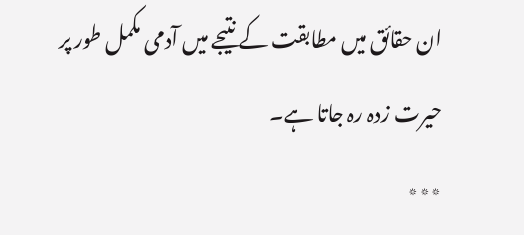ان حقائق میں مطابقت کے نتیجے میں آدمی مکمل طور پر حیرت زدہ رہ جاتا ہے۔
٭٭٭